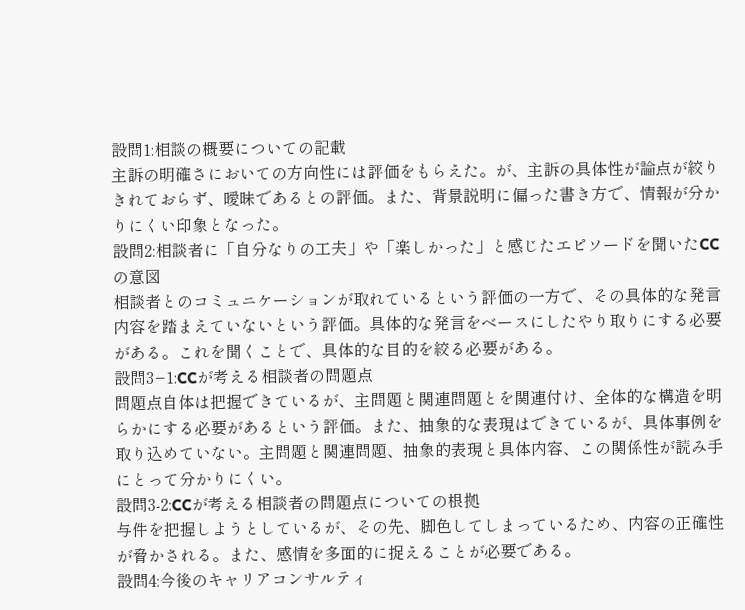設問1:相談の概要についての記載
主訴の明確さにおいての方向性には評価をもらえた。が、主訴の具体性が論点が絞りきれておらず、曖昧であるとの評価。また、背景説明に偏った書き方で、情報が分かりにくい印象となった。
設問2:相談者に「自分なりの工夫」や「楽しかった」と感じたエピソードを聞いたCCの意図
相談者とのコミュニケーションが取れているという評価の一方で、その具体的な発言内容を踏まえていないという評価。具体的な発言をベースにしたやり取りにする必要がある。これを聞くことで、具体的な目的を絞る必要がある。
設問3−1:CCが考える相談者の問題点
問題点自体は把握できているが、主問題と関連問題とを関連付け、全体的な構造を明らかにする必要があるという評価。また、抽象的な表現はできているが、具体事例を取り込めていない。主問題と関連問題、抽象的表現と具体内容、この関係性が読み手にとって分かりにくい。
設問3-2:CCが考える相談者の問題点についての根拠
与件を把握しようとしているが、その先、脚色してしまっているため、内容の正確性が脅かされる。また、感情を多面的に捉えることが必要である。
設問4:今後のキャリアコンサルティ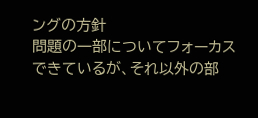ングの方針
問題の一部についてフォーカスできているが、それ以外の部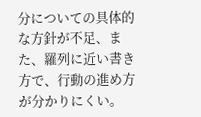分についての具体的な方針が不足、また、羅列に近い書き方で、行動の進め方が分かりにくい。